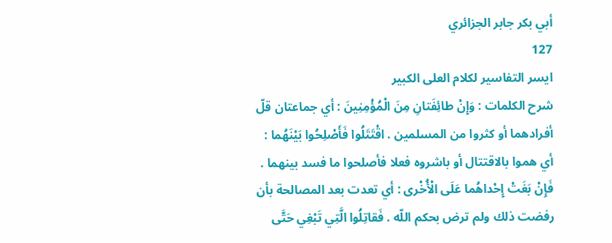أبي بكر جابر الجزائري
127
ايسر التفاسير لكلام العلى الكبير
شرح الكلمات : وَإِنْ طائِفَتانِ مِنَ الْمُؤْمِنِينَ : أي جماعتان قلّ أفرادهما أو كثروا من المسلمين . اقْتَتَلُوا فَأَصْلِحُوا بَيْنَهُما : أي هموا بالاقتتال أو باشروه فعلا فأصلحوا ما فسد بينهما . فَإِنْ بَغَتْ إِحْداهُما عَلَى الْأُخْرى : أي تعدت بعد المصالحة بأن رفضت ذلك ولم ترض بحكم اللّه . فَقاتِلُوا الَّتِي تَبْغِي حَتَّى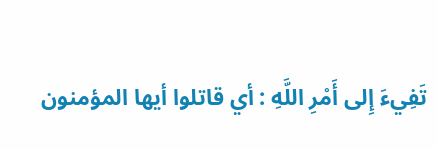تَفِيءَ إِلى أَمْرِ اللَّهِ : أي قاتلوا أيها المؤمنون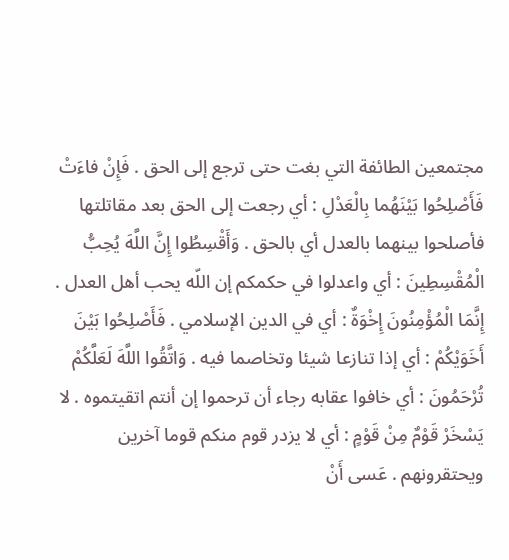مجتمعين الطائفة التي بغت حتى ترجع إلى الحق . فَإِنْ فاءَتْ فَأَصْلِحُوا بَيْنَهُما بِالْعَدْلِ : أي رجعت إلى الحق بعد مقاتلتها فأصلحوا بينهما بالعدل أي بالحق . وَأَقْسِطُوا إِنَّ اللَّهَ يُحِبُّ الْمُقْسِطِينَ : أي واعدلوا في حكمكم إن اللّه يحب أهل العدل . إِنَّمَا الْمُؤْمِنُونَ إِخْوَةٌ : أي في الدين الإسلامي . فَأَصْلِحُوا بَيْنَ أَخَوَيْكُمْ : أي إذا تنازعا شيئا وتخاصما فيه . وَاتَّقُوا اللَّهَ لَعَلَّكُمْ تُرْحَمُونَ : أي خافوا عقابه رجاء أن ترحموا إن أنتم اتقيتموه . لا يَسْخَرْ قَوْمٌ مِنْ قَوْمٍ : أي لا يزدر قوم منكم قوما آخرين ويحتقرونهم . عَسى أَنْ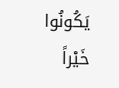يَكُونُوا خَيْراً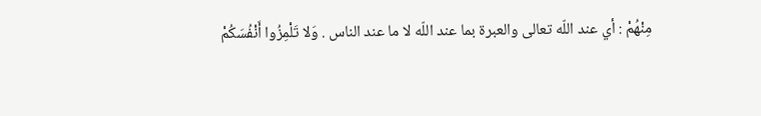مِنْهُمْ : أي عند اللّه تعالى والعبرة بما عند اللّه لا ما عند الناس . وَلا تَلْمِزُوا أَنْفُسَكُمْ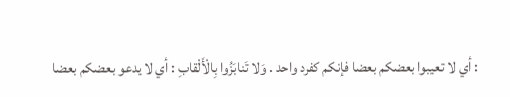: أي لا تعيبوا بعضكم بعضا فإنكم كفرد واحد . وَلا تَنابَزُوا بِالْأَلْقابِ : أي لا يدعو بعضكم بعضا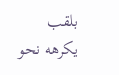بلقب يكرهه نحو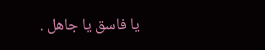يا فاسق يا جاهل .